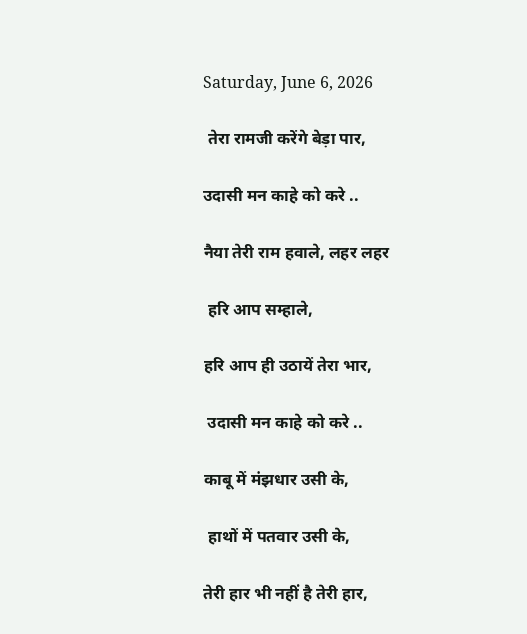Saturday, June 6, 2026

 तेरा रामजी करेंगे बेड़ा पार,

उदासी मन काहे को करे ..

नैया तेरी राम हवाले, लहर लहर

 हरि आप सम्हाले,

हरि आप ही उठायें तेरा भार,

 उदासी मन काहे को करे ..

काबू में मंझधार उसी के,

 हाथों में पतवार उसी के,

तेरी हार भी नहीं है तेरी हार,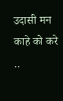उदासी मन काहे को करे ..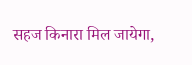सहज किनारा मिल जायेगा,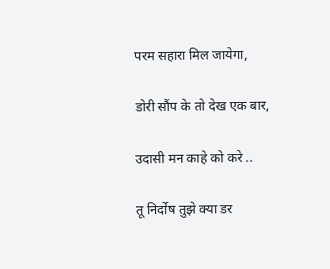परम सहारा मिल जायेगा,

डोरी सौंप के तो देख एक बार,

उदासी मन काहे को करे ..

तू निर्दोष तुझे क्या डर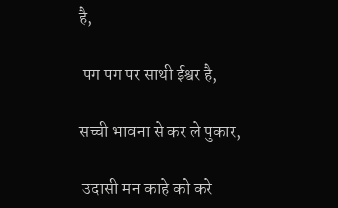है,

 पग पग पर साथी ईश्वर है,

सच्ची भावना से कर ले पुकार,

 उदासी मन काहे को करे